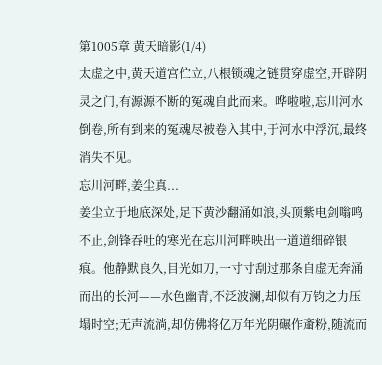第1005章 黄天暗影(1/4)
太虚之中,黄天道宫伫立,八根锁魂之链贯穿虚空,开辟阴灵之门,有源源不断的冤魂自此而来。哗啦啦,忘川河水倒卷,所有到来的冤魂尽被卷入其中,于河水中浮沉,最终消失不见。
忘川河畔,姜尘真...
姜尘立于地底深处,足下黄沙翻涌如浪,头顶紫电剑嗡鸣不止,剑锋吞吐的寒光在忘川河畔映出一道道细碎银痕。他静默良久,目光如刀,一寸寸刮过那条自虚无奔涌而出的长河——水色幽青,不泛波澜,却似有万钧之力压塌时空;无声流淌,却仿佛将亿万年光阴碾作齑粉,随流而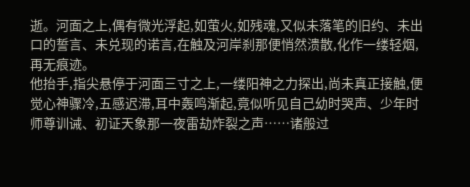逝。河面之上,偶有微光浮起,如萤火,如残魂,又似未落笔的旧约、未出口的誓言、未兑现的诺言,在触及河岸刹那便悄然溃散,化作一缕轻烟,再无痕迹。
他抬手,指尖悬停于河面三寸之上,一缕阳神之力探出,尚未真正接触,便觉心神骤冷,五感迟滞,耳中轰鸣渐起,竟似听见自己幼时哭声、少年时师尊训诫、初证天象那一夜雷劫炸裂之声……诸般过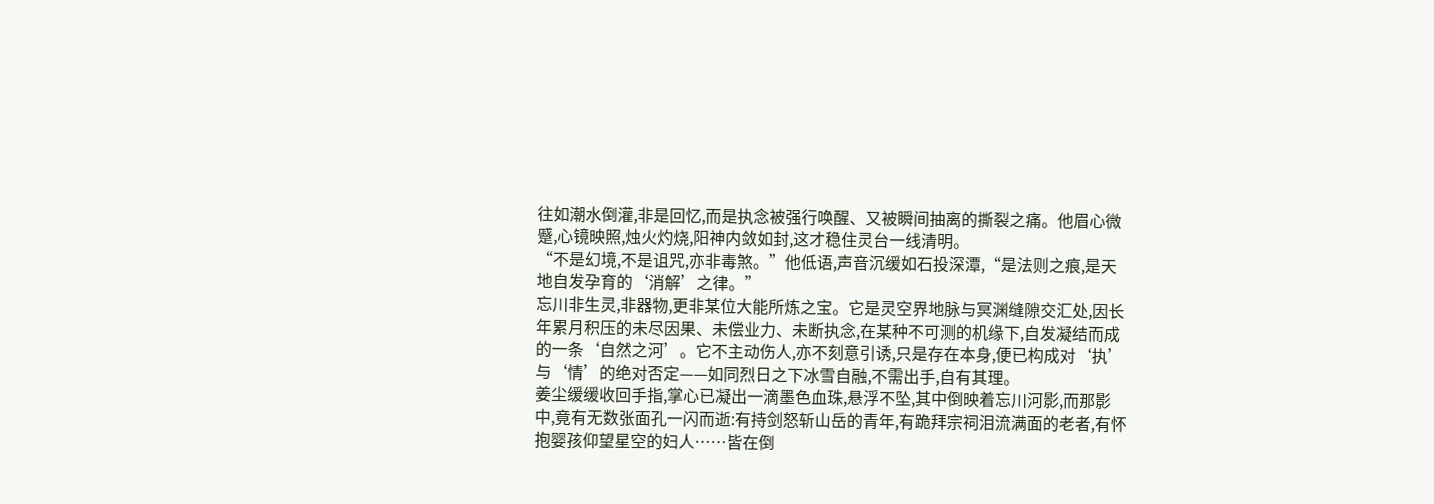往如潮水倒灌,非是回忆,而是执念被强行唤醒、又被瞬间抽离的撕裂之痛。他眉心微蹙,心镜映照,烛火灼烧,阳神内敛如封,这才稳住灵台一线清明。
“不是幻境,不是诅咒,亦非毒煞。”他低语,声音沉缓如石投深潭,“是法则之痕,是天地自发孕育的‘消解’之律。”
忘川非生灵,非器物,更非某位大能所炼之宝。它是灵空界地脉与冥渊缝隙交汇处,因长年累月积压的未尽因果、未偿业力、未断执念,在某种不可测的机缘下,自发凝结而成的一条‘自然之河’。它不主动伤人,亦不刻意引诱,只是存在本身,便已构成对‘执’与‘情’的绝对否定——如同烈日之下冰雪自融,不需出手,自有其理。
姜尘缓缓收回手指,掌心已凝出一滴墨色血珠,悬浮不坠,其中倒映着忘川河影,而那影中,竟有无数张面孔一闪而逝:有持剑怒斩山岳的青年,有跪拜宗祠泪流满面的老者,有怀抱婴孩仰望星空的妇人……皆在倒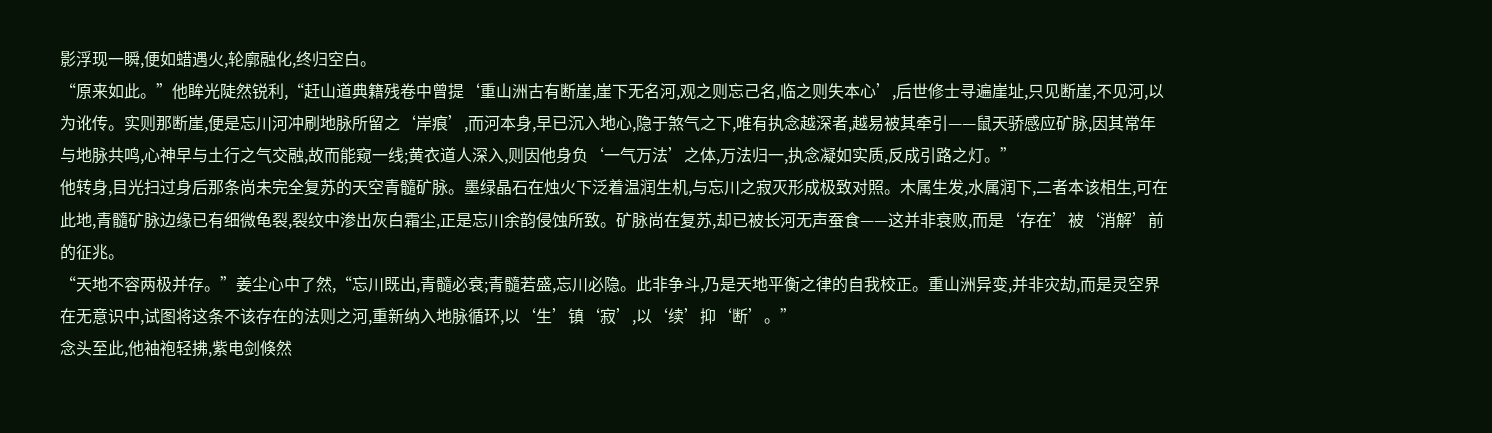影浮现一瞬,便如蜡遇火,轮廓融化,终归空白。
“原来如此。”他眸光陡然锐利,“赶山道典籍残卷中曾提‘重山洲古有断崖,崖下无名河,观之则忘己名,临之则失本心’,后世修士寻遍崖址,只见断崖,不见河,以为讹传。实则那断崖,便是忘川河冲刷地脉所留之‘岸痕’,而河本身,早已沉入地心,隐于煞气之下,唯有执念越深者,越易被其牵引——鼠天骄感应矿脉,因其常年与地脉共鸣,心神早与土行之气交融,故而能窥一线;黄衣道人深入,则因他身负‘一气万法’之体,万法归一,执念凝如实质,反成引路之灯。”
他转身,目光扫过身后那条尚未完全复苏的天空青髓矿脉。墨绿晶石在烛火下泛着温润生机,与忘川之寂灭形成极致对照。木属生发,水属润下,二者本该相生,可在此地,青髓矿脉边缘已有细微龟裂,裂纹中渗出灰白霜尘,正是忘川余韵侵蚀所致。矿脉尚在复苏,却已被长河无声蚕食——这并非衰败,而是‘存在’被‘消解’前的征兆。
“天地不容两极并存。”姜尘心中了然,“忘川既出,青髓必衰;青髓若盛,忘川必隐。此非争斗,乃是天地平衡之律的自我校正。重山洲异变,并非灾劫,而是灵空界在无意识中,试图将这条不该存在的法则之河,重新纳入地脉循环,以‘生’镇‘寂’,以‘续’抑‘断’。”
念头至此,他袖袍轻拂,紫电剑倏然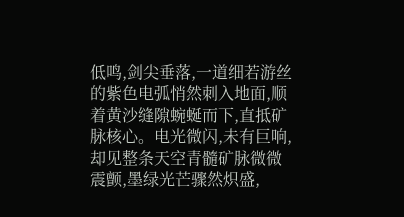低鸣,剑尖垂落,一道细若游丝的紫色电弧悄然刺入地面,顺着黄沙缝隙蜿蜒而下,直抵矿脉核心。电光微闪,未有巨响,却见整条天空青髓矿脉微微震颤,墨绿光芒骤然炽盛,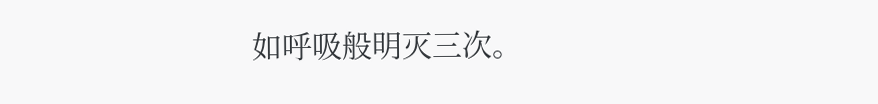如呼吸般明灭三次。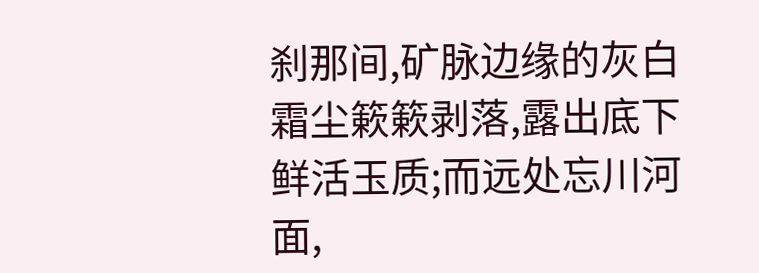刹那间,矿脉边缘的灰白霜尘簌簌剥落,露出底下鲜活玉质;而远处忘川河面,